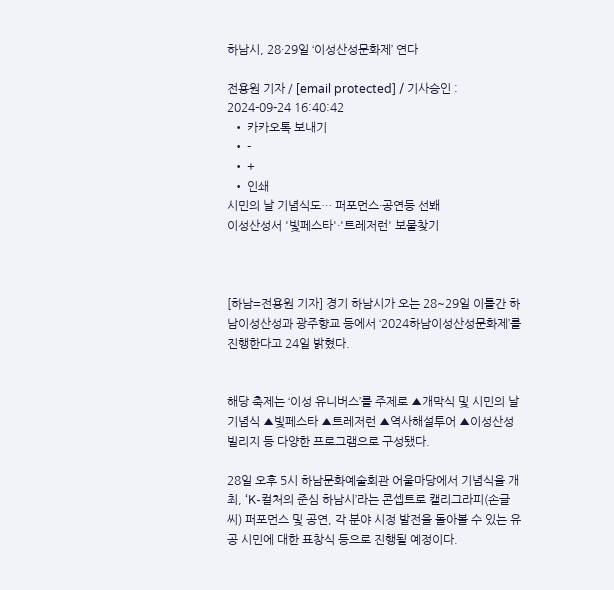하남시, 28·29일 ‘이성산성문화제’ 연다

전용원 기자 / [email protected] / 기사승인 : 2024-09-24 16:40:42
  • 카카오톡 보내기
  • -
  • +
  • 인쇄
시민의 날 기념식도… 퍼포먼스·공연등 선봬
이성산성서 '빛페스타'·'트레저런' 보물찾기



[하남=전용원 기자] 경기 하남시가 오는 28~29일 이틀간 하남이성산성과 광주향교 등에서 ‘2024하남이성산성문화제’를 진행한다고 24일 밝혔다.


해당 축제는 ‘이성 유니버스’를 주제로 ▲개막식 및 시민의 날 기념식 ▲빛페스타 ▲트레저런 ▲역사해설투어 ▲이성산성빌리지 등 다양한 프로그램으로 구성됐다.

28일 오후 5시 하남문화예술회관 어울마당에서 기념식을 개최, ‘K-컬처의 준심 하남시’라는 콘셉트로 캘리그라피(손글씨) 퍼포먼스 및 공연, 각 분야 시정 발전을 돌아볼 수 있는 유공 시민에 대한 표창식 등으로 진행될 예정이다.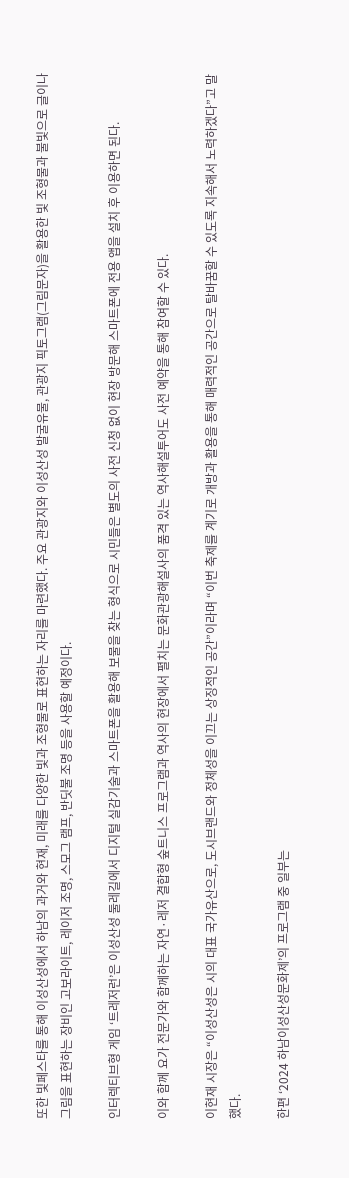또한 빛페스타를 통해 이성산성에서 하남의 과거와 현재, 미래를 다양한 빛과 조형물로 표현하는 자리를 마련했다. 주요 관광지와 이성산성 발굴유물, 관광지 픽토그램(그림문자)을 활용한 빛 조형물과 불빛으로 글이나 그림을 표현하는 장비인 고보라이트, 레이저 조명, 스모그 램프, 반딧불 조명 등을 사용할 예정이다.

인터렉티브형 게임 ‘트레저런’은 이성산성 둘레길에서 디지털 실감기술과 스마트폰을 활용해 보물을 찾는 형식으로 시민들은 별도의 사전 신청 없이 현장 방문해 스마트폰에 전용 앱을 설치 후 이용하면 된다.

이와 함께 요가 전문가와 함께하는 자연·레저 결합형 숲트니스 프로그램과 역사의 현장에서 펼치는 문화관광해설사의 품격 있는 역사해설투어도 사전 예약을 통해 참여할 수 있다.

이현재 시장은 “이성산성은 시의 대표 국가유산으로, 도시브랜드와 정체성을 이끄는 상징적인 공간”이라며 “이번 축제를 계기로 개방과 활용을 통해 매력적인 공간으로 탈바꿈할 수 있도록 지속해서 노력하겠다”고 말했다.

한편 ‘2024 하남이성산성문화제’의 프로그램 중 일부는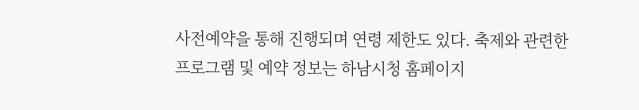사전예약을 통해 진행되며 연령 제한도 있다. 축제와 관련한 프로그램 및 예약 정보는 하남시청 홈페이지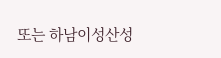또는 하남이성산성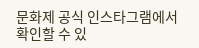문화제 공식 인스타그램에서 확인할 수 있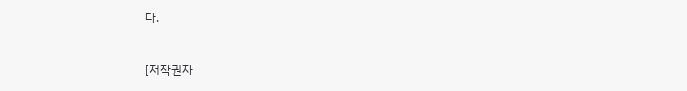다.



[저작권자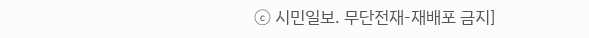ⓒ 시민일보. 무단전재-재배포 금지]